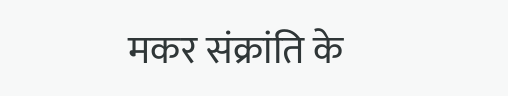मकर संक्रांति के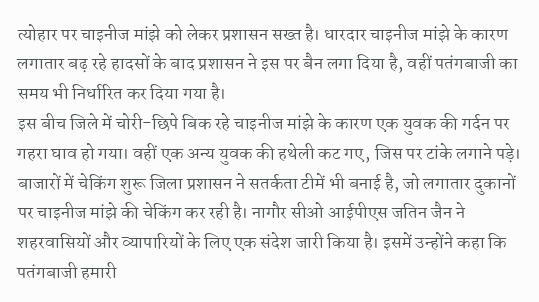त्योहार पर चाइनीज मांझे को लेकर प्रशासन सख्त है। धारदार चाइनीज मांझे के कारण लगातार बढ़ रहे हादसों के बाद प्रशासन ने इस पर बैन लगा दिया है, वहीं पतंगबाजी का समय भी निर्धारित कर दिया गया है।
इस बीच जिले में चोरी-छिपे बिक रहे चाइनीज मांझे के कारण एक युवक की गर्दन पर गहरा घाव हो गया। वहीं एक अन्य युवक की हथेली कट गए, जिस पर टांके लगाने पड़े।
बाजारों में चेकिंग शुरू जिला प्रशासन ने सतर्कता टीमें भी बनाई है, जो लगातार दुकानों पर चाइनीज मांझे की चेकिंग कर रही है। नागौर सीओ आईपीएस जतिन जैन ने शहरवासियों और व्यापारियों के लिए एक संदेश जारी किया है। इसमें उन्होंने कहा कि पतंगबाजी हमारी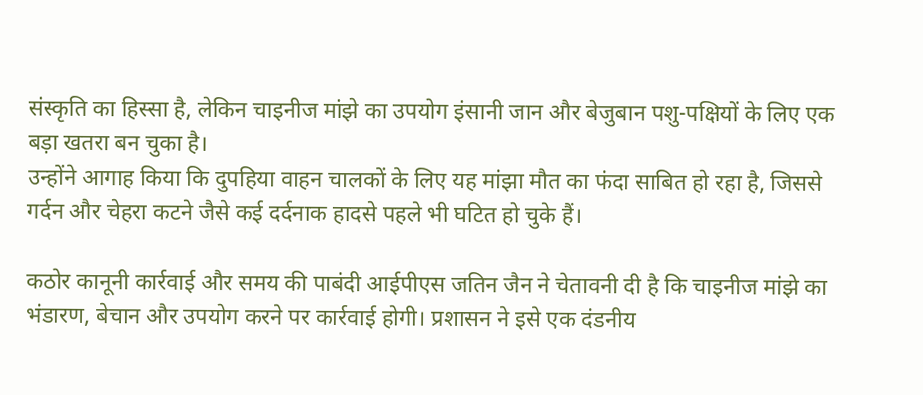संस्कृति का हिस्सा है, लेकिन चाइनीज मांझे का उपयोग इंसानी जान और बेजुबान पशु-पक्षियों के लिए एक बड़ा खतरा बन चुका है।
उन्होंने आगाह किया कि दुपहिया वाहन चालकों के लिए यह मांझा मौत का फंदा साबित हो रहा है, जिससे गर्दन और चेहरा कटने जैसे कई दर्दनाक हादसे पहले भी घटित हो चुके हैं।

कठोर कानूनी कार्रवाई और समय की पाबंदी आईपीएस जतिन जैन ने चेतावनी दी है कि चाइनीज मांझे का भंडारण, बेचान और उपयोग करने पर कार्रवाई होगी। प्रशासन ने इसे एक दंडनीय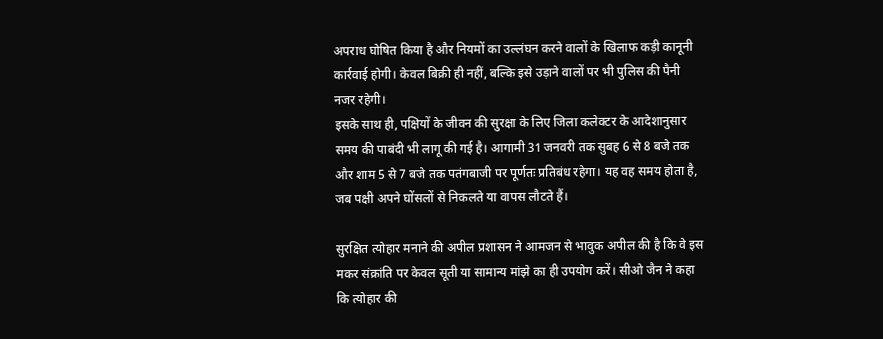अपराध घोषित किया है और नियमों का उल्लंघन करने वालों के खिलाफ कड़ी कानूनी कार्रवाई होगी। केवल बिक्री ही नहीं, बल्कि इसे उड़ाने वालों पर भी पुलिस की पैनी नजर रहेगी।
इसके साथ ही, पक्षियों के जीवन की सुरक्षा के लिए जिला कलेक्टर के आदेशानुसार समय की पाबंदी भी लागू की गई है। आगामी 31 जनवरी तक सुबह 6 से 8 बजे तक और शाम 5 से 7 बजे तक पतंगबाजी पर पूर्णतः प्रतिबंध रहेगा। यह वह समय होता है, जब पक्षी अपने घोंसलों से निकलते या वापस लौटते हैं।

सुरक्षित त्योहार मनाने की अपील प्रशासन ने आमजन से भावुक अपील की है कि वे इस मकर संक्रांति पर केवल सूती या सामान्य मांझे का ही उपयोग करें। सीओ जैन ने कहा कि त्योहार की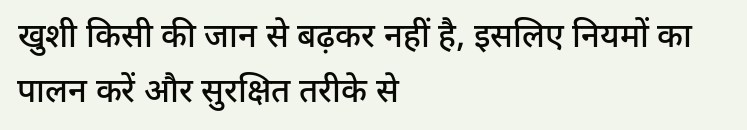खुशी किसी की जान से बढ़कर नहीं है, इसलिए नियमों का पालन करें और सुरक्षित तरीके से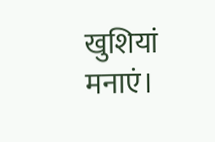खुशियां मनाएं।